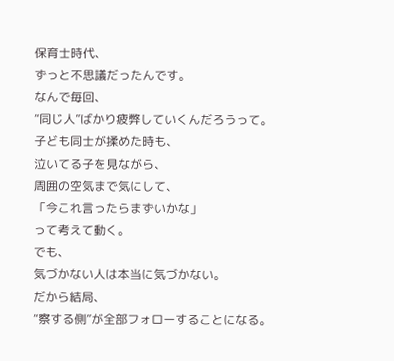保育士時代、
ずっと不思議だったんです。
なんで毎回、
“同じ人”ばかり疲弊していくんだろうって。
子ども同士が揉めた時も、
泣いてる子を見ながら、
周囲の空気まで気にして、
「今これ言ったらまずいかな」
って考えて動く。
でも、
気づかない人は本当に気づかない。
だから結局、
“察する側”が全部フォローすることになる。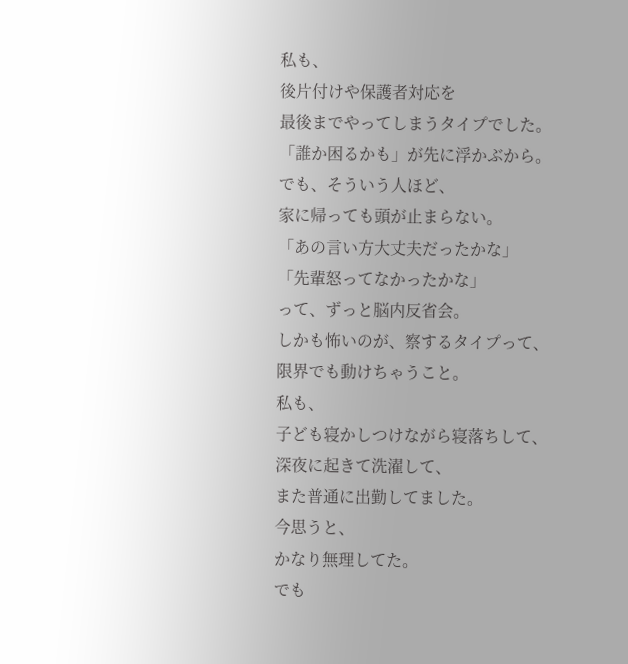私も、
後片付けや保護者対応を
最後までやってしまうタイプでした。
「誰か困るかも」が先に浮かぶから。
でも、そういう人ほど、
家に帰っても頭が止まらない。
「あの言い方大丈夫だったかな」
「先輩怒ってなかったかな」
って、ずっと脳内反省会。
しかも怖いのが、察するタイプって、
限界でも動けちゃうこと。
私も、
子ども寝かしつけながら寝落ちして、
深夜に起きて洗濯して、
また普通に出勤してました。
今思うと、
かなり無理してた。
でも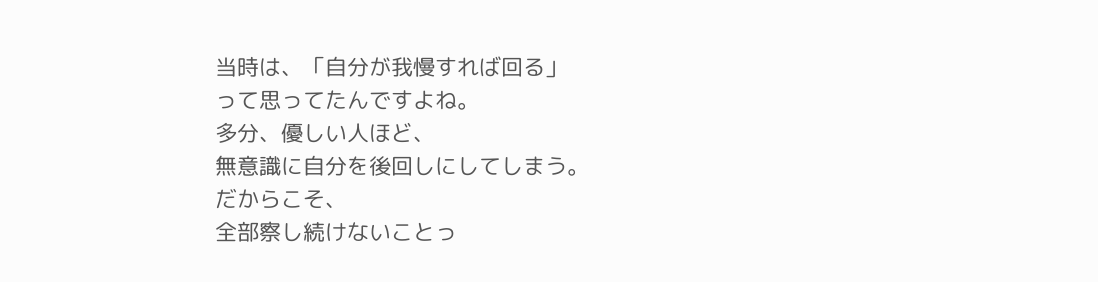当時は、「自分が我慢すれば回る」
って思ってたんですよね。
多分、優しい人ほど、
無意識に自分を後回しにしてしまう。
だからこそ、
全部察し続けないことっ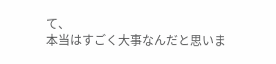て、
本当はすごく大事なんだと思いま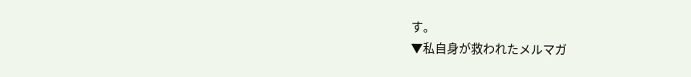す。
▼私自身が救われたメルマガ